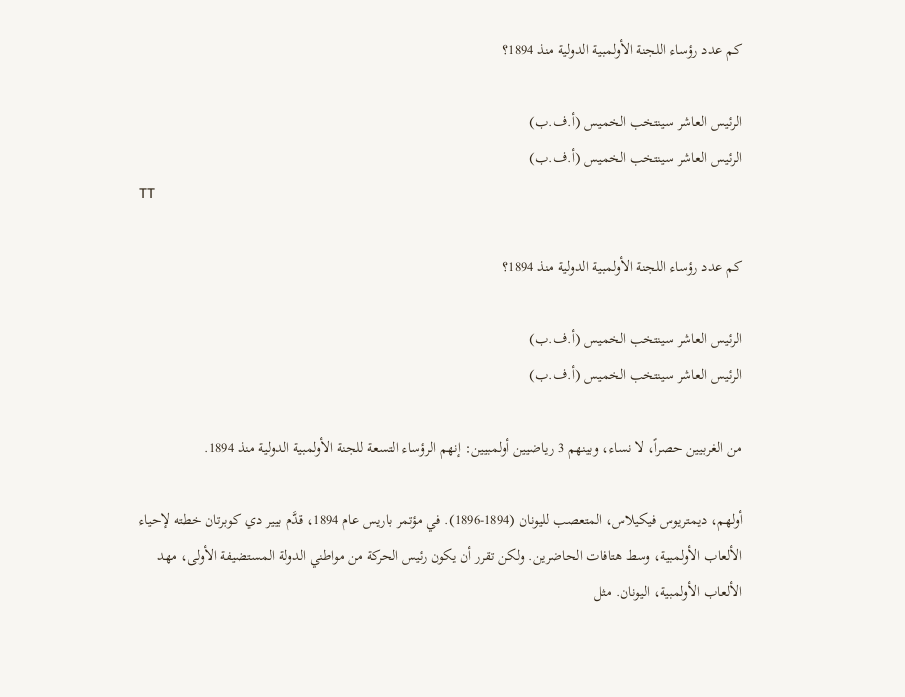كم عدد رؤساء اللجنة الأولمبية الدولية منذ 1894؟

الرئيس العاشر سينتخب الخميس (أ.ف.ب)
الرئيس العاشر سينتخب الخميس (أ.ف.ب)
TT

كم عدد رؤساء اللجنة الأولمبية الدولية منذ 1894؟

الرئيس العاشر سينتخب الخميس (أ.ف.ب)
الرئيس العاشر سينتخب الخميس (أ.ف.ب)

من الغربيين حصراً، لا نساء، وبينهم 3 رياضيين أولمبيين: إنهم الرؤساء التسعة للجنة الأولمبية الدولية منذ 1894.

أولهم، ديمتريوس فيكيلاس، المتعصب لليونان (1894-1896). في مؤتمر باريس عام 1894، قدَّم بيير دي كوبرتان خطته لإحياء الألعاب الأولمبية، وسط هتافات الحاضرين. ولكن تقرر أن يكون رئيس الحركة من مواطني الدولة المستضيفة الأولى، مهد الألعاب الأولمبية، اليونان. مثل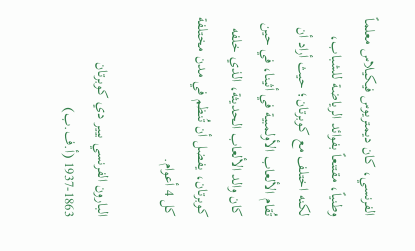الفرنسي، كان ديمتريوس فيكيلاس معلماً وطنياً، مقتنعاً بفوائد الرياضة للشباب، لكنه اختلف مع كوبرتان؛ حيث أراد أن تُقام الألعاب الأولمبية في أثينا، في حين كان والد الألعاب الحديثة، الذي خلفه كوبرتان، يفضل أن تُنظم في مدن مختلفة كل 4 أعوام.

البارون الفرنسي بيير دي كوبرتان 1863-1937 (أ.ف.ب)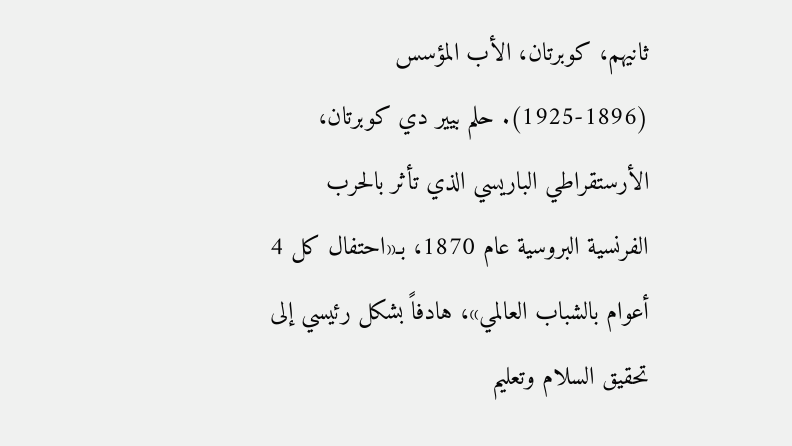ثانيهم، كوبرتان، الأب المؤسس (1896-1925). حلم بيير دي كوبرتان، الأرستقراطي الباريسي الذي تأثر بالحرب الفرنسية البروسية عام 1870، بـ«احتفال كل 4 أعوام بالشباب العالمي»، هادفاً بشكل رئيسي إلى تحقيق السلام وتعليم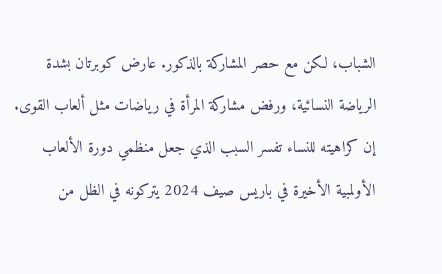الشباب، لكن مع حصر المشاركة بالذكور. عارض كوبرتان بشدة الرياضة النسائية، ورفض مشاركة المرأة في رياضات مثل ألعاب القوى. إن كراهيته للنساء تفسر السبب الذي جعل منظمي دورة الألعاب الأولمبية الأخيرة في باريس صيف 2024 يتركونه في الظل من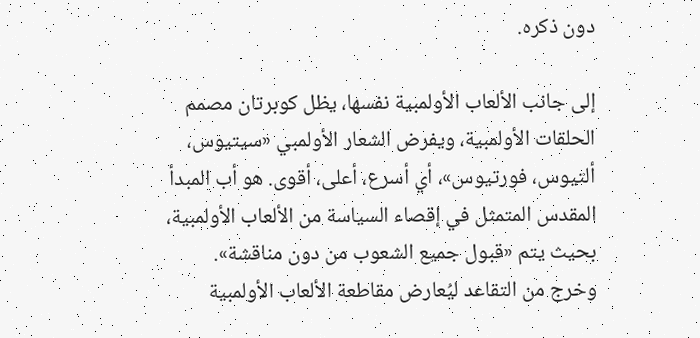دون ذكره.

إلى جانب الألعاب الأولمبية نفسها، يظل كوبرتان مصمم الحلقات الأولمبية، ويفرض الشعار الأولمبي «سيتيوس، ألتيوس، فورتيوس»، أي أسرع، أعلى، أقوى. هو أب المبدأ المقدس المتمثل في إقصاء السياسة من الألعاب الأولمبية، بحيث يتم «قبول جميع الشعوب من دون مناقشة». وخرج من التقاعد ليُعارض مقاطعة الألعاب الأولمبية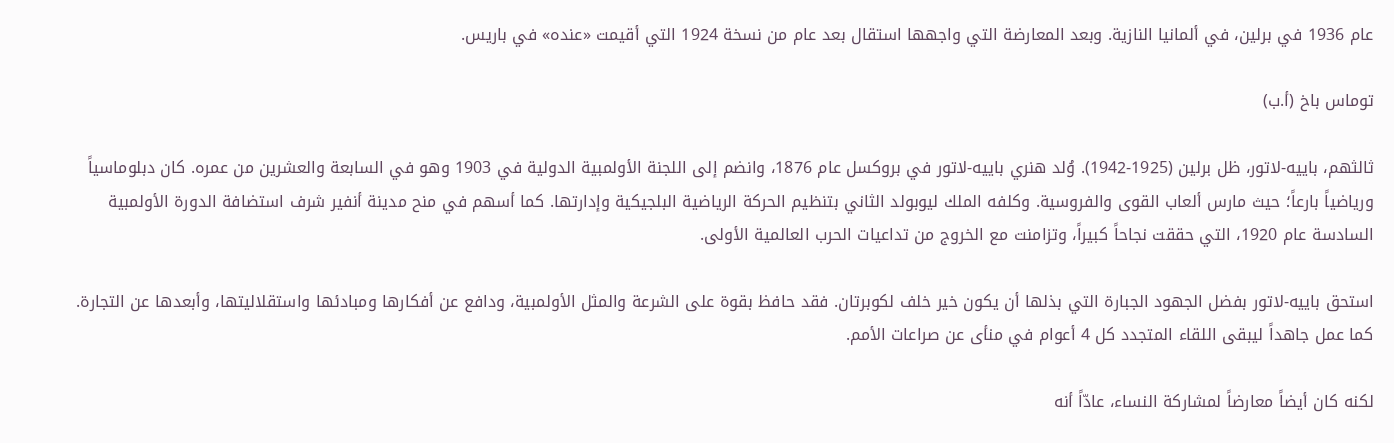عام 1936 في برلين، في ألمانيا النازية. وبعد المعارضة التي واجهها استقال بعد عام من نسخة 1924 التي أقيمت «عنده» في باريس.

توماس باخ (أ.ب)

ثالثهم، باييه-لاتور، ظل برلين (1925-1942). وُلد هنري باييه-لاتور في بروكسل عام 1876، وانضم إلى اللجنة الأولمبية الدولية في 1903 وهو في السابعة والعشرين من عمره. كان دبلوماسياً ورياضياً بارعاً؛ حيث مارس ألعاب القوى والفروسية. وكلفه الملك ليوبولد الثاني بتنظيم الحركة الرياضية البلجيكية وإدارتها. كما أسهم في منح مدينة أنفير شرف استضافة الدورة الأولمبية السادسة عام 1920، التي حققت نجاحاً كبيراً، وتزامنت مع الخروج من تداعيات الحرب العالمية الأولى.

استحق باييه-لاتور بفضل الجهود الجبارة التي بذلها أن يكون خير خلف لكوبرتان. فقد حافظ بقوة على الشرعة والمثل الأولمبية، ودافع عن أفكارها ومبادئها واستقلاليتها، وأبعدها عن التجارة. كما عمل جاهداً ليبقى اللقاء المتجدد كل 4 أعوام في منأى عن صراعات الأمم.

لكنه كان أيضاً معارضاً لمشاركة النساء، عادّاً أنه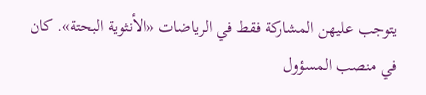يتوجب عليهن المشاركة فقط في الرياضات «الأنثوية البحتة». كان في منصب المسؤول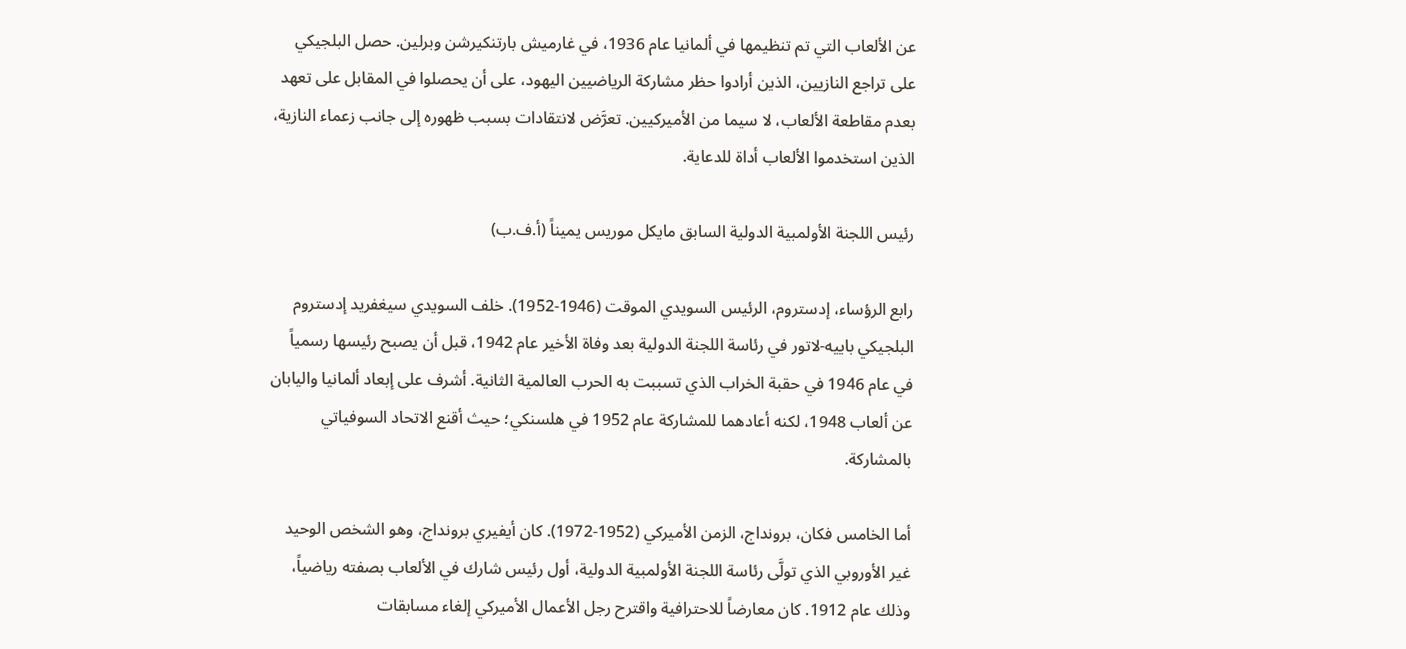عن الألعاب التي تم تنظيمها في ألمانيا عام 1936، في غارميش بارتنكيرشن وبرلين. حصل البلجيكي على تراجع النازيين، الذين أرادوا حظر مشاركة الرياضيين اليهود، على أن يحصلوا في المقابل على تعهد بعدم مقاطعة الألعاب، لا سيما من الأميركيين. تعرَّض لانتقادات بسبب ظهوره إلى جانب زعماء النازية، الذين استخدموا الألعاب أداة للدعاية.

رئيس اللجنة الأولمبية الدولية السابق مايكل موريس يميناً (أ.ف.ب)

رابع الرؤساء، إدستروم، الرئيس السويدي الموقت (1946-1952). خلف السويدي سيغفريد إدستروم البلجيكي باييه-لاتور في رئاسة اللجنة الدولية بعد وفاة الأخير عام 1942، قبل أن يصبح رئيسها رسمياً في عام 1946 في حقبة الخراب الذي تسببت به الحرب العالمية الثانية. أشرف على إبعاد ألمانيا واليابان عن ألعاب 1948، لكنه أعادهما للمشاركة عام 1952 في هلسنكي؛ حيث أقنع الاتحاد السوفياتي بالمشاركة.

أما الخامس فكان، برونداج، الزمن الأميركي (1952-1972). كان أيفيري برونداج، وهو الشخص الوحيد غير الأوروبي الذي تولَّى رئاسة اللجنة الأولمبية الدولية، أول رئيس شارك في الألعاب بصفته رياضياً، وذلك عام 1912. كان معارضاً للاحترافية واقترح رجل الأعمال الأميركي إلغاء مسابقات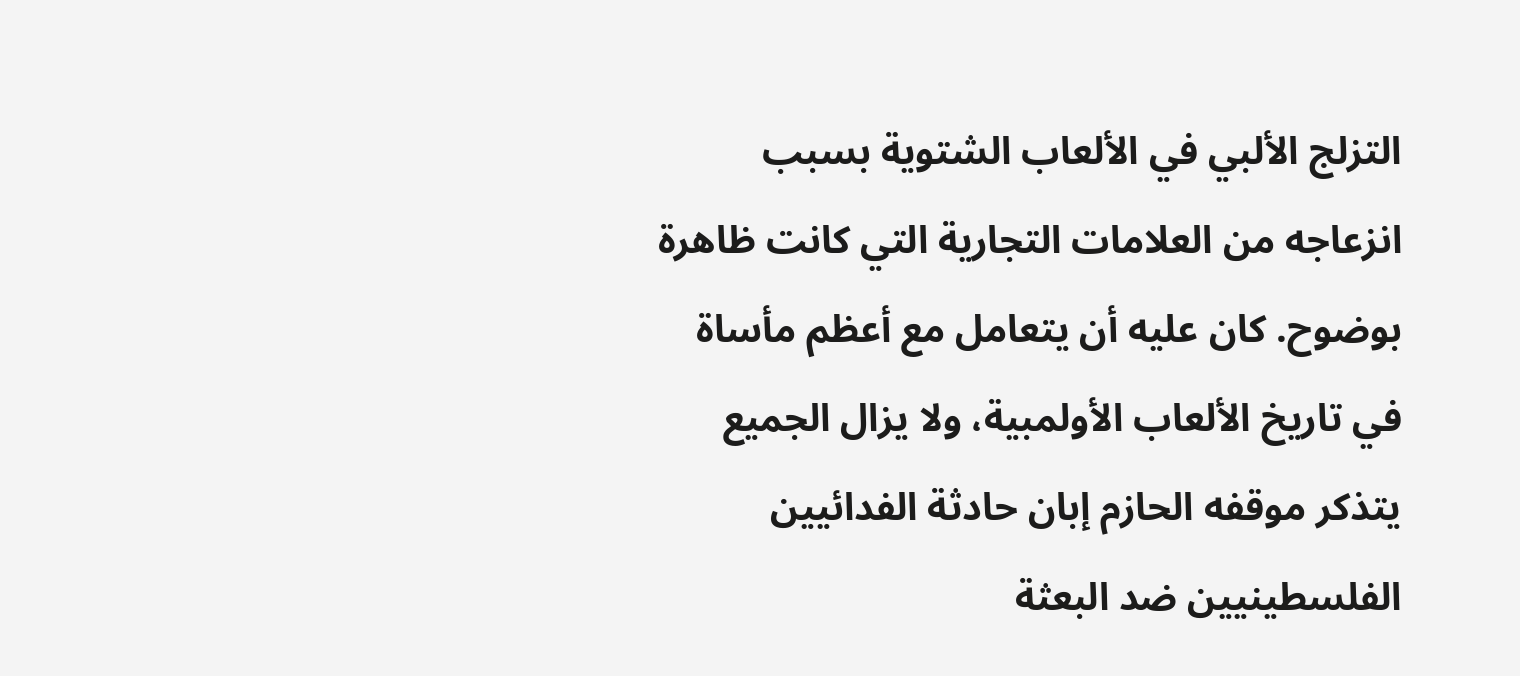التزلج الألبي في الألعاب الشتوية بسبب انزعاجه من العلامات التجارية التي كانت ظاهرة بوضوح. كان عليه أن يتعامل مع أعظم مأساة في تاريخ الألعاب الأولمبية، ولا يزال الجميع يتذكر موقفه الحازم إبان حادثة الفدائيين الفلسطينيين ضد البعثة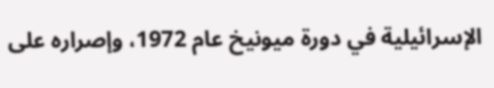الإسرائيلية في دورة ميونيخ عام 1972، وإصراره على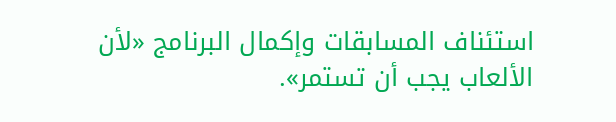استئناف المسابقات وإكمال البرنامج «لأن الألعاب يجب أن تستمر».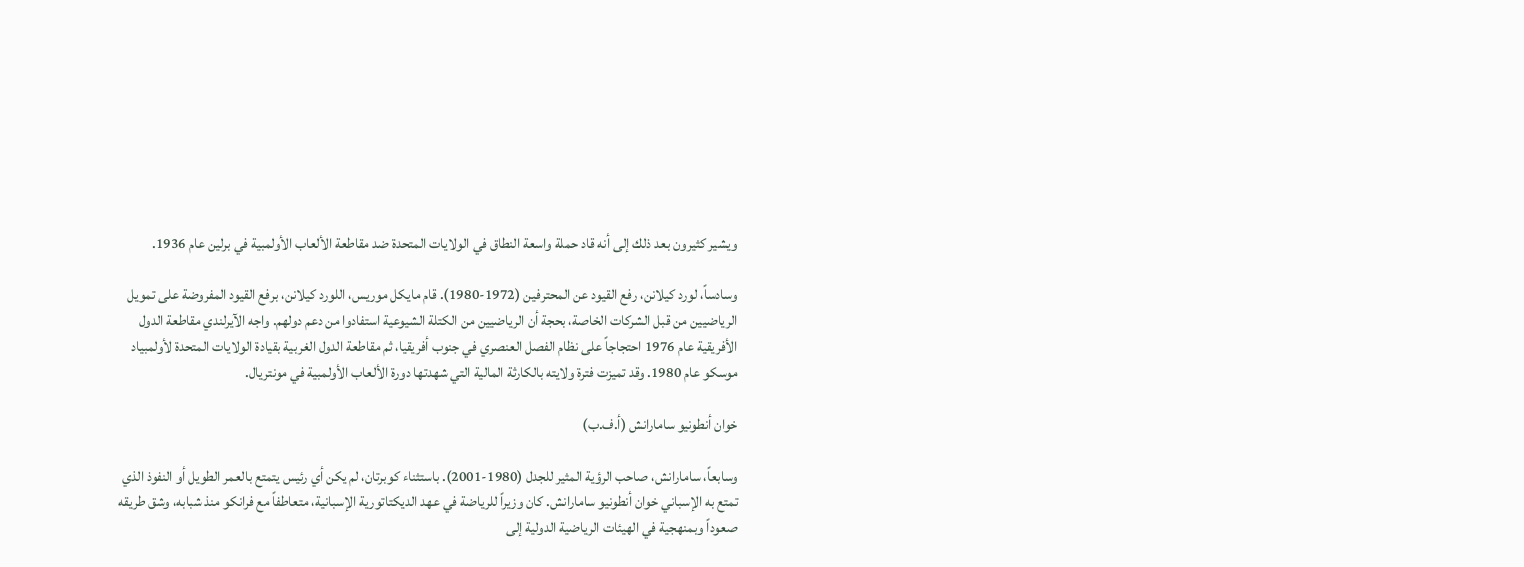ويشير كثيرون بعد ذلك إلى أنه قاد حملة واسعة النطاق في الولايات المتحدة ضد مقاطعة الألعاب الأولمبية في برلين عام 1936.

وسادساً، لورد كيلانن، رفع القيود عن المحترفين (1972-1980). قام مايكل موريس، اللورد كيلانن، برفع القيود المفروضة على تمويل الرياضيين من قبل الشركات الخاصة، بحجة أن الرياضيين من الكتلة الشيوعية استفادوا من دعم دولهم. واجه الآيرلندي مقاطعة الدول الأفريقية عام 1976 احتجاجاً على نظام الفصل العنصري في جنوب أفريقيا، ثم مقاطعة الدول الغربية بقيادة الولايات المتحدة لأولمبياد موسكو عام 1980. وقد تميزت فترة ولايته بالكارثة المالية التي شهدتها دورة الألعاب الأولمبية في مونتريال.

خوان أنطونيو سامارانش (أ.ف.ب)

وسابعاً، سامارانش، صاحب الرؤية المثير للجدل (1980-2001). باستثناء كوبرتان، لم يكن أي رئيس يتمتع بالعمر الطويل أو النفوذ الذي تمتع به الإسباني خوان أنطونيو سامارانش. كان وزيراً للرياضة في عهد الديكتاتورية الإسبانية، متعاطفاً مع فرانكو منذ شبابه، وشق طريقه صعوداً وبمنهجية في الهيئات الرياضية الدولية إلى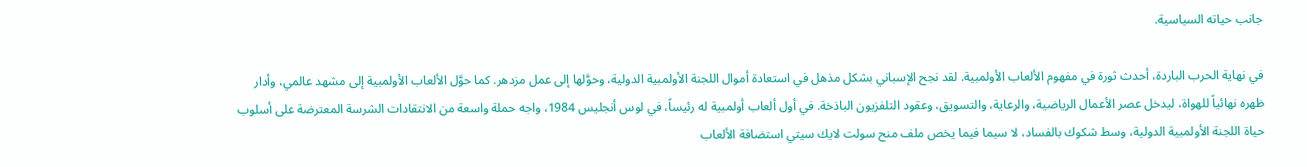جانب حياته السياسية.

في نهاية الحرب الباردة، أحدث ثورة في مفهوم الألعاب الأولمبية. لقد نجح الإسباني بشكل مذهل في استعادة أموال اللجنة الأولمبية الدولية، وحوَّلها إلى عمل مزدهر. كما حوَّل الألعاب الأولمبية إلى مشهد عالمي، وأدار ظهره نهائياً للهواة، ليدخل عصر الأعمال الرياضية، والرعاية، والتسويق، وعقود التلفزيون الباذخة. في أول ألعاب أولمبية له رئيساً، في لوس أنجليس 1984، واجه حملة واسعة من الانتقادات الشرسة المعترضة على أسلوب حياة اللجنة الأولمبية الدولية، وسط شكوك بالفساد، لا سيما فيما يخص ملف منح سولت لايك سيتي استضافة الألعاب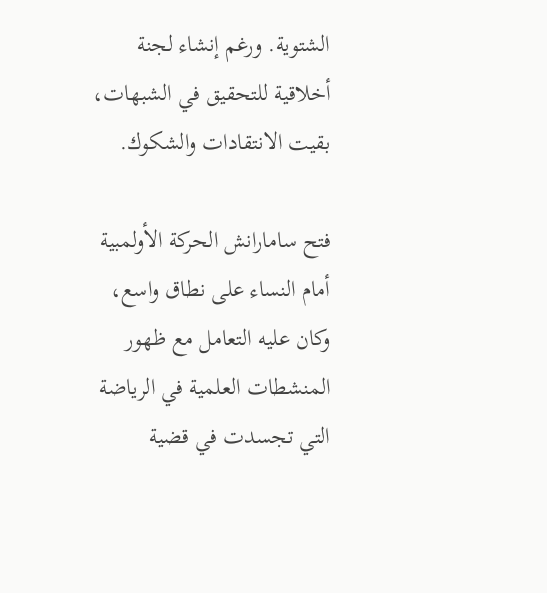الشتوية. ورغم إنشاء لجنة أخلاقية للتحقيق في الشبهات، بقيت الانتقادات والشكوك.

فتح سامارانش الحركة الأولمبية أمام النساء على نطاق واسع، وكان عليه التعامل مع ظهور المنشطات العلمية في الرياضة التي تجسدت في قضية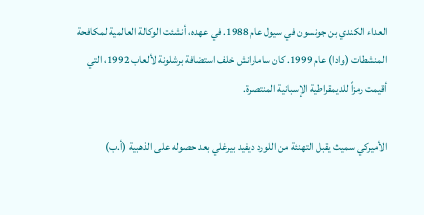العداء الكندي بن جونسون في سيول عام 1988. في عهده، أنشئت الوكالة العالمية لمكافحة المنشطات (وادا) عام 1999. كان سامارانش خلف استضافة برشلونة لألعاب 1992، التي أقيمت رمزاً للديمقراطية الإسبانية المنتصرة.

الأميركي سميث يقبل التهنئة من اللورد ديفيد بيرغلي بعد حصوله على الذهبية (أ.ب)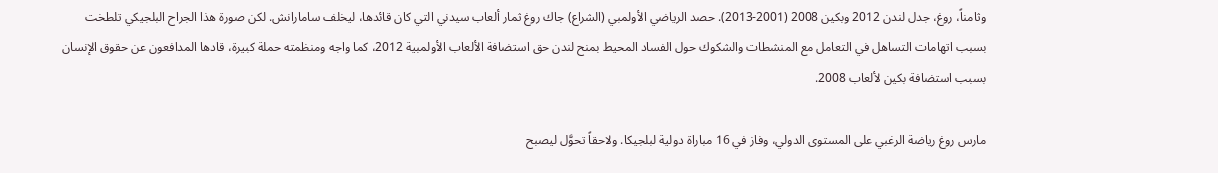وثامناً، روغ، جدل لندن 2012 وبكين 2008 (2001-2013). حصد الرياضي الأولمبي (الشراع) جاك روغ ثمار ألعاب سيدني التي كان قائدها، ليخلف سامارانش. لكن صورة هذا الجراح البلجيكي تلطخت بسبب اتهامات التساهل في التعامل مع المنشطات والشكوك حول الفساد المحيط بمنح لندن حق استضافة الألعاب الأولمبية 2012، كما واجه ومنظمته حملة كبيرة، قادها المدافعون عن حقوق الإنسان بسبب استضافة بكين لألعاب 2008.

مارس روغ رياضة الرغبي على المستوى الدولي، وفاز في 16 مباراة دولية لبلجيكا. ولاحقاً تحوَّل ليصبح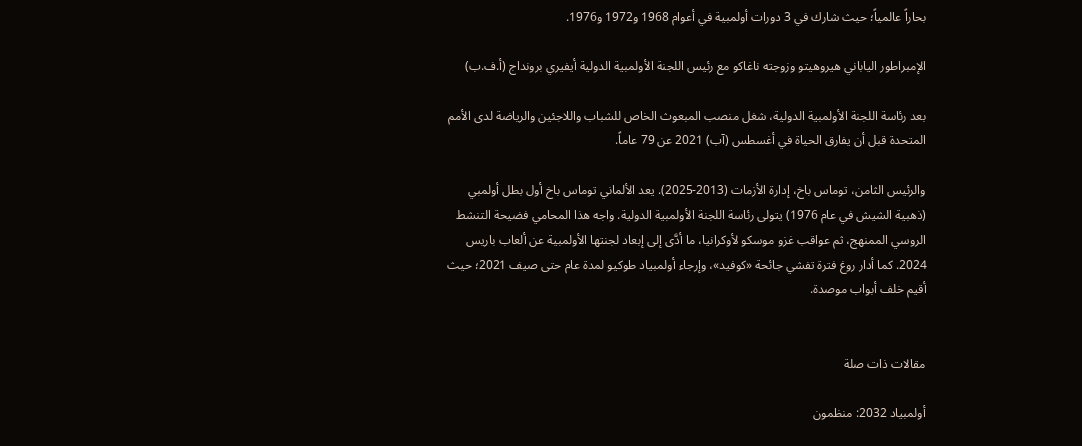بحاراً عالمياً؛ حيث شارك في 3 دورات أولمبية في أعوام 1968 و1972 و1976.

الإمبراطور الياباني هيروهيتو وزوجته ناغاكو مع رئيس اللجنة الأولمبية الدولية أيفيري برونداج (أ.ف.ب)

بعد رئاسة اللجنة الأولمبية الدولية، شغل منصب المبعوث الخاص للشباب واللاجئين والرياضة لدى الأمم المتحدة قبل أن يفارق الحياة في أغسطس (آب) 2021 عن 79 عاماً.

والرئيس الثامن، توماس باخ، إدارة الأزمات (2013-2025). يعد الألماني توماس باخ أول بطل أولمبي (ذهبية الشيش في عام 1976) يتولى رئاسة اللجنة الأولمبية الدولية. واجه هذا المحامي فضيحة التنشط الروسي الممنهج، ثم عواقب غزو موسكو لأوكرانيا، ما أدَّى إلى إبعاد لجنتها الأولمبية عن ألعاب باريس 2024. كما أدار روغ فترة تفشي جائحة «كوفيد»، وإرجاء أولمبياد طوكيو لمدة عام حتى صيف 2021؛ حيث أقيم خلف أبواب موصدة.


مقالات ذات صلة

أولمبياد 2032: منظمون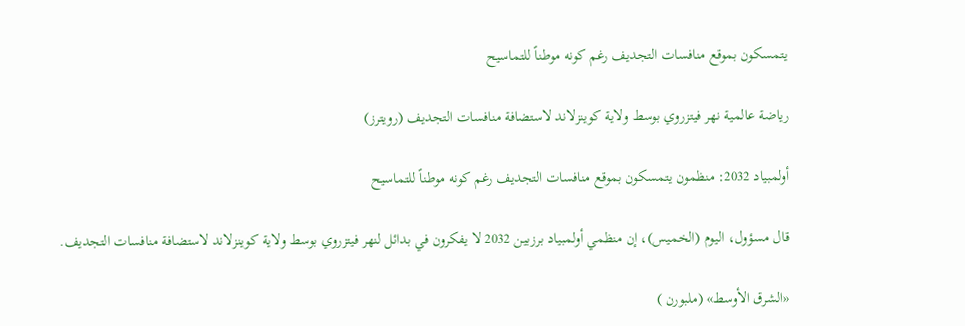يتمسكون بموقع منافسات التجديف رغم كونه موطناً للتماسيح

رياضة عالمية نهر فيتزروي بوسط ولاية كوينزلاند لاستضافة منافسات التجديف (رويترز)

أولمبياد 2032: منظمون يتمسكون بموقع منافسات التجديف رغم كونه موطناً للتماسيح

قال مسؤول، اليوم (الخميس)، إن منظمي أولمبياد برزبين 2032 لا يفكرون في بدائل لنهر فيتزروي بوسط ولاية كوينزلاند لاستضافة منافسات التجديف.

«الشرق الأوسط» (ملبورن )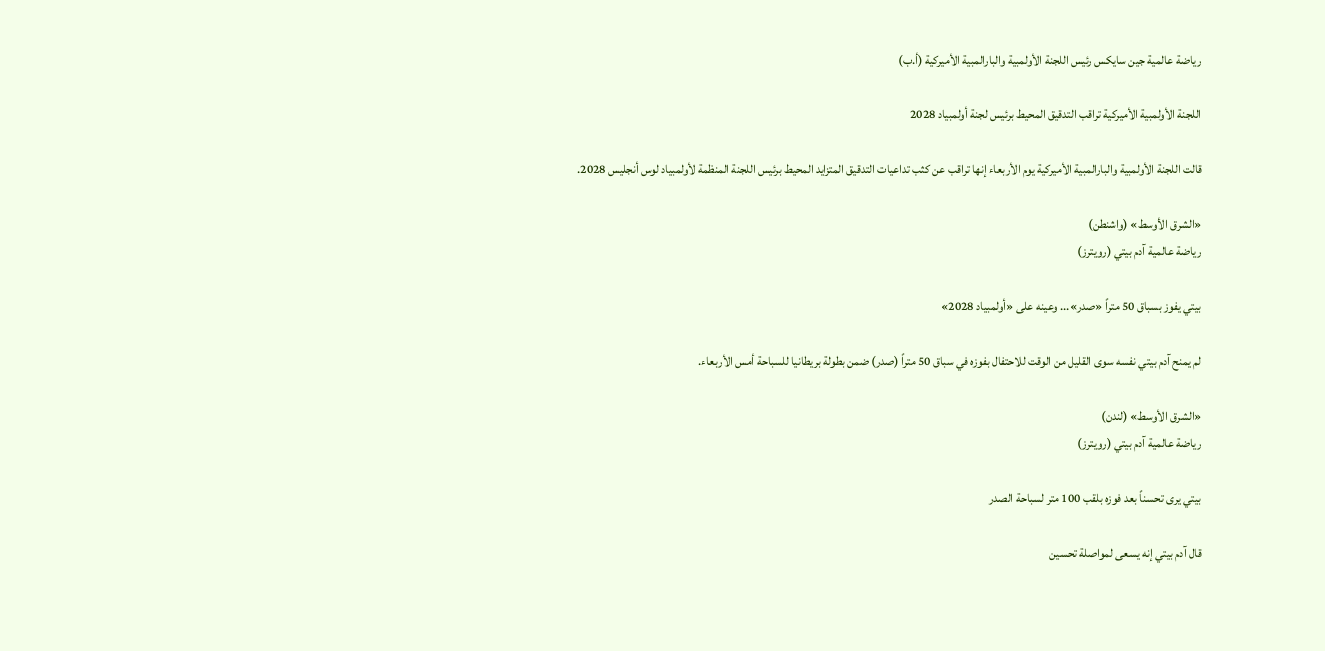رياضة عالمية جين سايكس رئيس اللجنة الأولمبية والبارالمبية الأميركية (أ.ب)

اللجنة الأولمبية الأميركية تراقب التدقيق المحيط برئيس لجنة أولمبياد 2028

قالت اللجنة الأولمبية والبارالمبية الأميركية يوم الأربعاء إنها تراقب عن كثب تداعيات التدقيق المتزايد المحيط برئيس اللجنة المنظمة لأولمبياد لوس أنجليس 2028.

«الشرق الأوسط» (واشنطن)
رياضة عالمية آدم بيتي (رويترز)

بيتي يفوز بسباق 50 متراً «صدر»... وعينه على «أولمبياد 2028»

لم يمنح آدم بيتي نفسه سوى القليل من الوقت للاحتفال بفوزه في سباق 50 متراً (صدر) ضمن بطولة بريطانيا للسباحة أمس الأربعاء.

«الشرق الأوسط» (لندن)
رياضة عالمية آدم بيتي (رويترز)

بيتي يرى تحسناً بعد فوزه بلقب 100 متر لسباحة الصدر

قال آدم بيتي إنه يسعى لمواصلة تحسين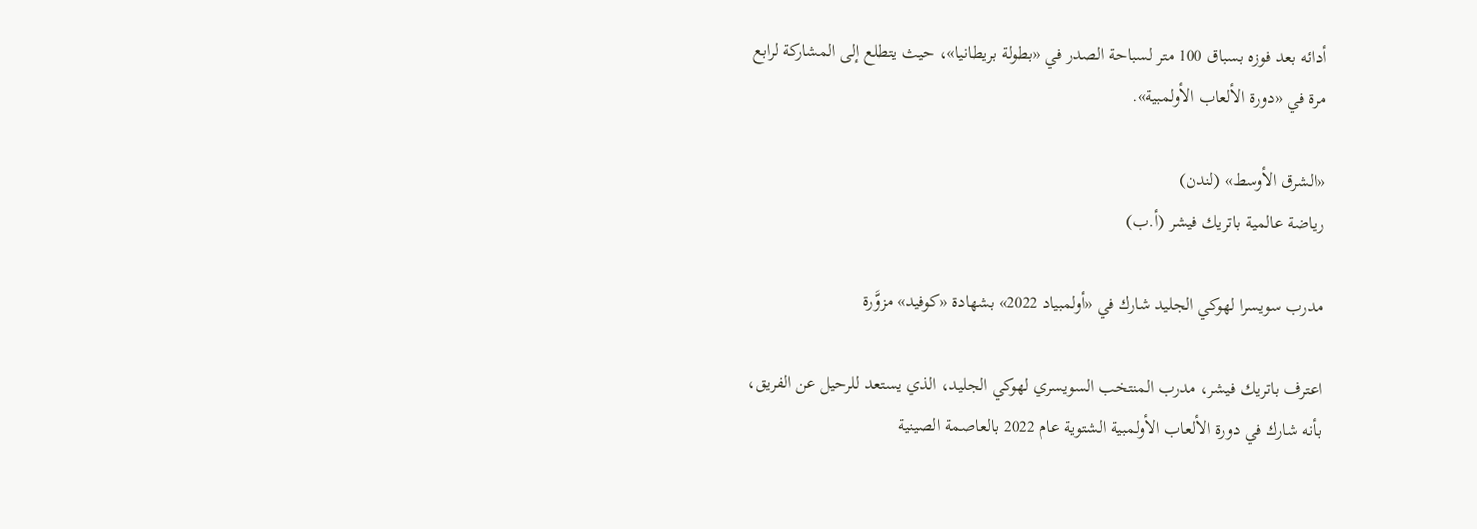أدائه بعد فوزه بسباق 100 متر لسباحة الصدر في «بطولة بريطانيا»، حيث يتطلع إلى المشاركة لرابع مرة في «دورة الألعاب الأولمبية».

«الشرق الأوسط» (لندن)
رياضة عالمية باتريك فيشر (أ.ب)

مدرب سويسرا لهوكي الجليد شارك في «أولمبياد 2022» بشهادة «كوفيد» مزوَّرة

اعترف باتريك فيشر، مدرب المنتخب السويسري لهوكي الجليد، الذي يستعد للرحيل عن الفريق، بأنه شارك في دورة الألعاب الأولمبية الشتوية عام 2022 بالعاصمة الصينية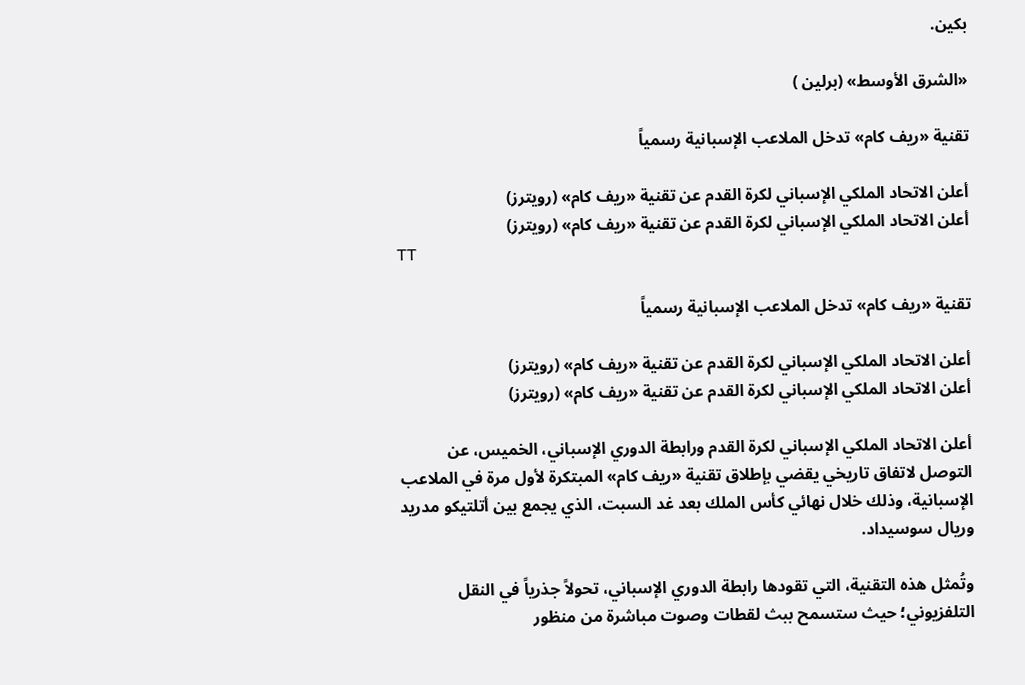بكين.

«الشرق الأوسط» (برلين )

تقنية «ريف كام» تدخل الملاعب الإسبانية رسمياً

أعلن الاتحاد الملكي الإسباني لكرة القدم عن تقنية «ريف كام» (رويترز)
أعلن الاتحاد الملكي الإسباني لكرة القدم عن تقنية «ريف كام» (رويترز)
TT

تقنية «ريف كام» تدخل الملاعب الإسبانية رسمياً

أعلن الاتحاد الملكي الإسباني لكرة القدم عن تقنية «ريف كام» (رويترز)
أعلن الاتحاد الملكي الإسباني لكرة القدم عن تقنية «ريف كام» (رويترز)

أعلن الاتحاد الملكي الإسباني لكرة القدم ورابطة الدوري الإسباني، الخميس، عن التوصل لاتفاق تاريخي يقضي بإطلاق تقنية «ريف كام» المبتكرة لأول مرة في الملاعب الإسبانية، وذلك خلال نهائي كأس الملك بعد غد السبت، الذي يجمع بين أتلتيكو مدريد وريال سوسيداد.

وتُمثل هذه التقنية، التي تقودها رابطة الدوري الإسباني، تحولاً جذرياً في النقل التلفزيوني؛ حيث ستسمح ببث لقطات وصوت مباشرة من منظور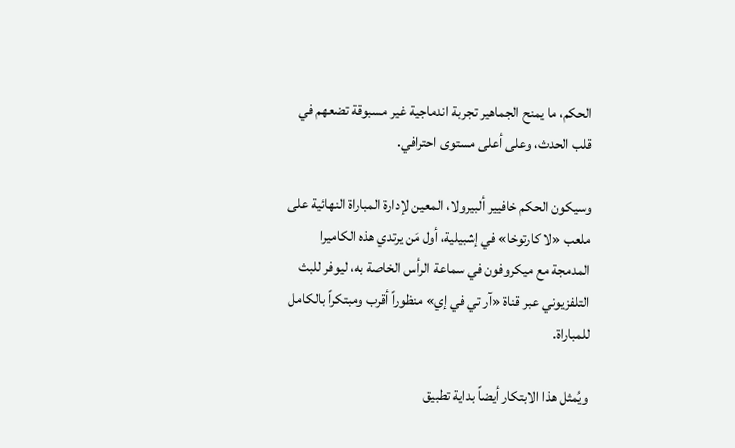الحكم، ما يمنح الجماهير تجربة اندماجية غير مسبوقة تضعهم في قلب الحدث، وعلى أعلى مستوى احترافي.

وسيكون الحكم خافيير ألبيرولا، المعين لإدارة المباراة النهائية على ملعب «لا كارتوخا» في إشبيلية، أول مَن يرتدي هذه الكاميرا المدمجة مع ميكروفون في سماعة الرأس الخاصة به، ليوفر للبث التلفزيوني عبر قناة «آر تي في إي» منظوراً أقرب ومبتكراً بالكامل للمباراة.

ويُمثل هذا الابتكار أيضاً بداية تطبيق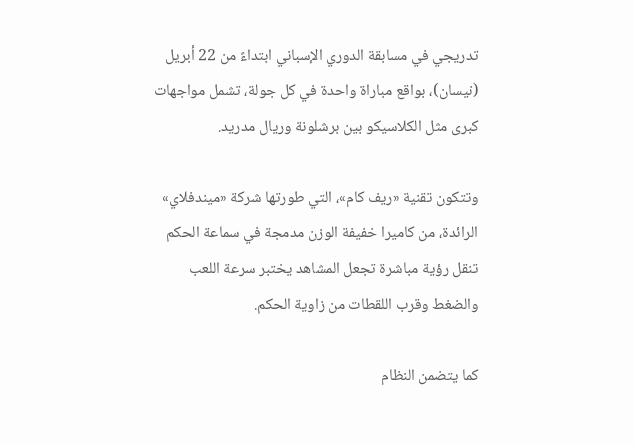تدريجي في مسابقة الدوري الإسباني ابتداءً من 22 أبريل (نيسان)، بواقع مباراة واحدة في كل جولة، تشمل مواجهات كبرى مثل الكلاسيكو بين برشلونة وريال مدريد.

وتتكون تقنية «ريف كام»، التي طورتها شركة «ميندفلاي» الرائدة، من كاميرا خفيفة الوزن مدمجة في سماعة الحكم تنقل رؤية مباشرة تجعل المشاهد يختبر سرعة اللعب والضغط وقرب اللقطات من زاوية الحكم.

كما يتضمن النظام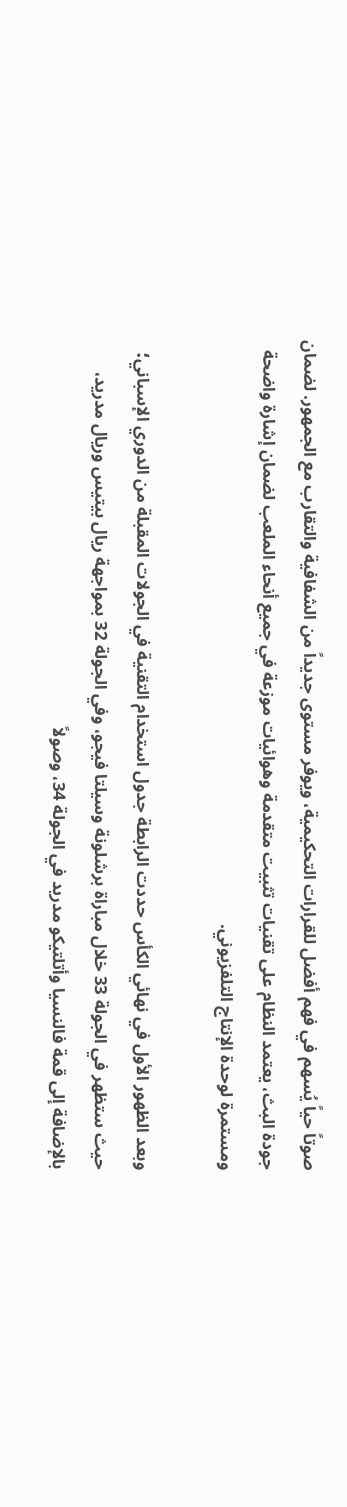صوتاً حياً يُسهم في فهم أفضل للقرارات التحكيمية، ويوفر مستوى جديداً من الشفافية والتقارب مع الجمهور. لضمان جودة البث، يعتمد النظام على تقنيات تثبيت متقدمة وهوائيات موزعة في جميع أنحاء الملعب لضمان إشارة واضحة ومستمرة لوحدة الإنتاج التلفزيوني.

وبعد الظهور الأول في نهائي الكأس حددت الرابطة جدول استخدام التقنية في الجولات المقبلة من الدوري الإسباني؛ حيث ستظهر في الجولة 33 خلال مباراة برشلونة وسيلتا فيجو، وفي الجولة 32 بمواجهة ريال بيتيس وريال مدريد، بالإضافة إلى قمة فالنسيا وأتلتيكو مدريد في الجولة 34، وصولاً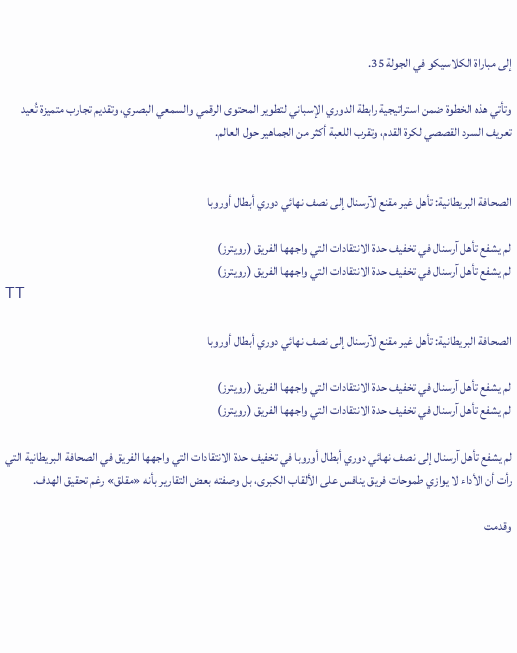إلى مباراة الكلاسيكو في الجولة 35.

وتأتي هذه الخطوة ضمن استراتيجية رابطة الدوري الإسباني لتطوير المحتوى الرقمي والسمعي البصري، وتقديم تجارب متميزة تُعيد تعريف السرد القصصي لكرة القدم، وتقرب اللعبة أكثر من الجماهير حول العالم.


الصحافة البريطانية: تأهل غير مقنع لآرسنال إلى نصف نهائي دوري أبطال أوروبا

لم يشفع تأهل آرسنال في تخفيف حدة الانتقادات التي واجهها الفريق (رويترز)
لم يشفع تأهل آرسنال في تخفيف حدة الانتقادات التي واجهها الفريق (رويترز)
TT

الصحافة البريطانية: تأهل غير مقنع لآرسنال إلى نصف نهائي دوري أبطال أوروبا

لم يشفع تأهل آرسنال في تخفيف حدة الانتقادات التي واجهها الفريق (رويترز)
لم يشفع تأهل آرسنال في تخفيف حدة الانتقادات التي واجهها الفريق (رويترز)

لم يشفع تأهل آرسنال إلى نصف نهائي دوري أبطال أوروبا في تخفيف حدة الانتقادات التي واجهها الفريق في الصحافة البريطانية التي رأت أن الأداء لا يوازي طموحات فريق ينافس على الألقاب الكبرى، بل وصفته بعض التقارير بأنه «مقلق» رغم تحقيق الهدف.

وقدمت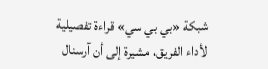شبكة «بي بي سي» قراءة تفصيلية لأداء الفريق، مشيرة إلى أن آرسنال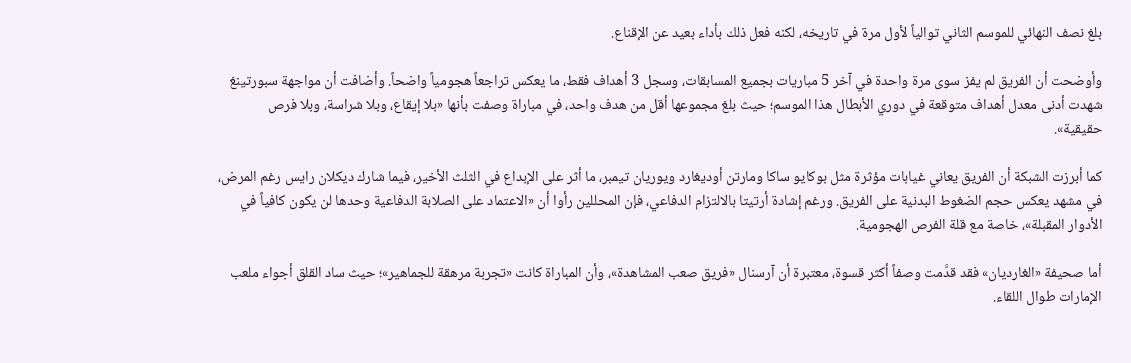بلغ نصف النهائي للموسم الثاني توالياً لأول مرة في تاريخه، لكنه فعل ذلك بأداء بعيد عن الإقناع.

وأوضحت أن الفريق لم يفز سوى مرة واحدة في آخر 5 مباريات بجميع المسابقات، وسجل 3 أهداف فقط، ما يعكس تراجعاً هجومياً واضحاً. وأضافت أن مواجهة سبورتينغ شهدت أدنى معدل أهداف متوقعة في دوري الأبطال هذا الموسم؛ حيث بلغ مجموعها أقل من هدف واحد، في مباراة وصفت بأنها «بلا إيقاع، وبلا شراسة، وبلا فرص حقيقية».

كما أبرزت الشبكة أن الفريق يعاني غيابات مؤثرة مثل بوكايو ساكا ومارتن أوديغارد ويوريان تيمبر، ما أثر على الإبداع في الثلث الأخير، فيما شارك ديكلان رايس رغم المرض، في مشهد يعكس حجم الضغوط البدنية على الفريق. ورغم إشادة أرتيتا بالالتزام الدفاعي، فإن المحللين رأوا أن «الاعتماد على الصلابة الدفاعية وحدها لن يكون كافياً في الأدوار المقبلة»، خاصة مع قلة الفرص الهجومية.

أما صحيفة «الغارديان» فقد قدَّمت وصفاً أكثر قسوة، معتبرة أن آرسنال «فريق صعب المشاهدة»، وأن المباراة كانت «تجربة مرهقة للجماهير»؛ حيث ساد القلق أجواء ملعب الإمارات طوال اللقاء.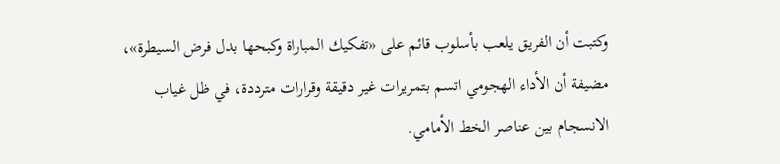وكتبت أن الفريق يلعب بأسلوب قائم على «تفكيك المباراة وكبحها بدل فرض السيطرة»، مضيفة أن الأداء الهجومي اتسم بتمريرات غير دقيقة وقرارات مترددة، في ظل غياب الانسجام بين عناصر الخط الأمامي.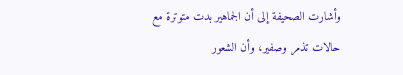وأشارت الصحيفة إلى أن الجماهير بدت متوترة مع حالات تذمر وصفير، وأن الشعور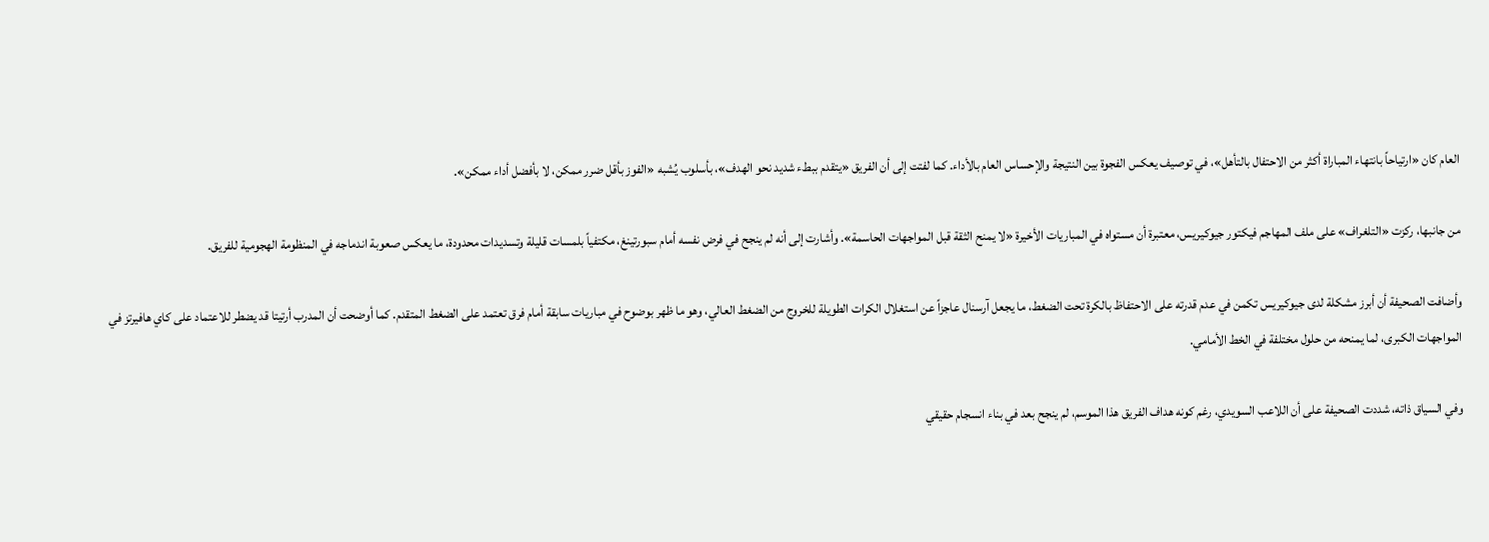العام كان «ارتياحاً بانتهاء المباراة أكثر من الاحتفال بالتأهل»، في توصيف يعكس الفجوة بين النتيجة والإحساس العام بالأداء. كما لفتت إلى أن الفريق «يتقدم ببطء شديد نحو الهدف»، بأسلوب يُشبه «الفوز بأقل ضرر ممكن، لا بأفضل أداء ممكن».

من جانبها، ركزت «التلغراف» على ملف المهاجم فيكتور جيوكيريس، معتبرة أن مستواه في المباريات الأخيرة «لا يمنح الثقة قبل المواجهات الحاسمة». وأشارت إلى أنه لم ينجح في فرض نفسه أمام سبورتينغ، مكتفياً بلمسات قليلة وتسديدات محدودة، ما يعكس صعوبة اندماجه في المنظومة الهجومية للفريق.

وأضافت الصحيفة أن أبرز مشكلة لدى جيوكيريس تكمن في عدم قدرته على الاحتفاظ بالكرة تحت الضغط، ما يجعل آرسنال عاجزاً عن استغلال الكرات الطويلة للخروج من الضغط العالي، وهو ما ظهر بوضوح في مباريات سابقة أمام فرق تعتمد على الضغط المتقدم. كما أوضحت أن المدرب أرتيتا قد يضطر للاعتماد على كاي هافيرتز في المواجهات الكبرى، لما يمنحه من حلول مختلفة في الخط الأمامي.

وفي السياق ذاته، شددت الصحيفة على أن اللاعب السويدي، رغم كونه هداف الفريق هذا الموسم، لم ينجح بعد في بناء انسجام حقيقي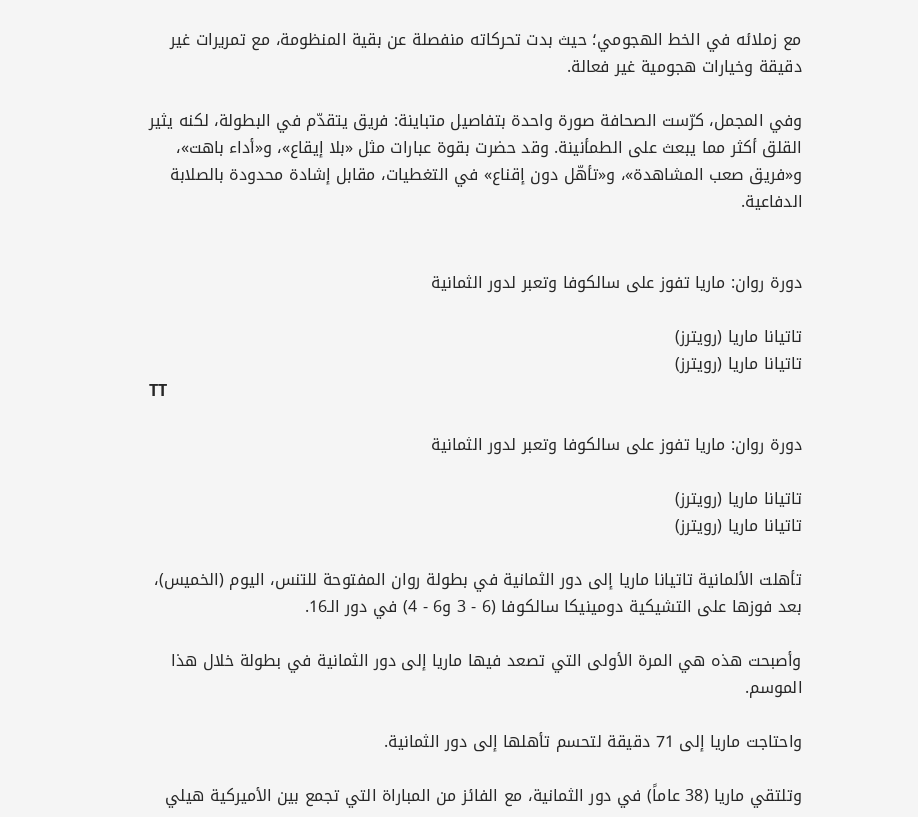مع زملائه في الخط الهجومي؛ حيث بدت تحركاته منفصلة عن بقية المنظومة، مع تمريرات غير دقيقة وخيارات هجومية غير فعالة.

وفي المجمل، كرّست الصحافة صورة واحدة بتفاصيل متباينة: فريق يتقدّم في البطولة، لكنه يثير القلق أكثر مما يبعث على الطمأنينة. وقد حضرت بقوة عبارات مثل «بلا إيقاع»، و«أداء باهت»، و«فريق صعب المشاهدة»، و«تأهّل دون إقناع» في التغطيات، مقابل إشادة محدودة بالصلابة الدفاعية.


دورة روان: ماريا تفوز على سالكوفا وتعبر لدور الثمانية

تاتيانا ماريا (رويترز)
تاتيانا ماريا (رويترز)
TT

دورة روان: ماريا تفوز على سالكوفا وتعبر لدور الثمانية

تاتيانا ماريا (رويترز)
تاتيانا ماريا (رويترز)

تأهلت الألمانية تاتيانا ماريا إلى دور الثمانية في بطولة روان المفتوحة للتنس، اليوم (الخميس)، بعد فوزها على التشيكية دومينيكا سالكوفا (6 - 3 و6 - 4) في دور الـ16.

وأصبحت هذه هي المرة الأولى التي تصعد فيها ماريا إلى دور الثمانية في بطولة خلال هذا الموسم.

واحتاجت ماريا إلى 71 دقيقة لتحسم تأهلها إلى دور الثمانية.

وتلتقي ماريا (38 عاماً) في دور الثمانية، مع الفائز من المباراة التي تجمع بين الأميركية هيلي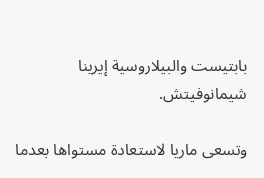بابتيست والبيلاروسية إيرينا شيمانوفيتش.

وتسعى ماريا لاستعادة مستواها بعدما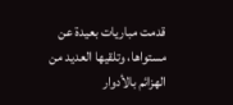قدمت مباريات بعيدة عن مستواها، وتلقيها العديد من الهزائم بالأدوار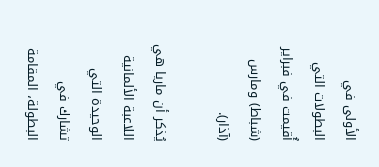الأولى في البطولات التي أُقيمت في فبراير (شباط) ومارس (آذار).

يُذكر أن ماريا هي اللاعبة الألمانية الوحيدة التي تشارك في البطولة، المقامة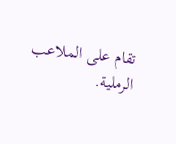تقام على الملاعب الرملية.